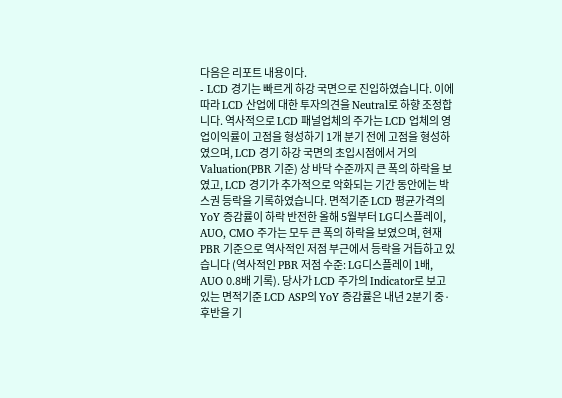다음은 리포트 내용이다.
- LCD 경기는 빠르게 하강 국면으로 진입하였습니다. 이에 따라 LCD 산업에 대한 투자의견을 Neutral로 하향 조정합니다. 역사적으로 LCD 패널업체의 주가는 LCD 업체의 영업이익률이 고점을 형성하기 1개 분기 전에 고점을 형성하였으며, LCD 경기 하강 국면의 초입시점에서 거의 Valuation(PBR 기준) 상 바닥 수준까지 큰 폭의 하락을 보였고, LCD 경기가 추가적으로 악화되는 기간 동안에는 박스권 등락을 기록하였습니다. 면적기준 LCD 평균가격의 YoY 증감률이 하락 반전한 올해 5월부터 LG디스플레이, AUO, CMO 주가는 모두 큰 폭의 하락을 보였으며, 현재 PBR 기준으로 역사적인 저점 부근에서 등락을 거듭하고 있습니다 (역사적인 PBR 저점 수준: LG디스플레이 1배, AUO 0.8배 기록). 당사가 LCD 주가의 Indicator로 보고 있는 면적기준 LCD ASP의 YoY 증감률은 내년 2분기 중·후반을 기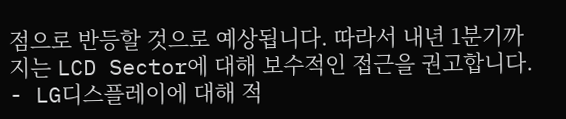점으로 반등할 것으로 예상됩니다. 따라서 내년 1분기까지는 LCD Sector에 대해 보수적인 접근을 권고합니다.
- LG디스플레이에 대해 적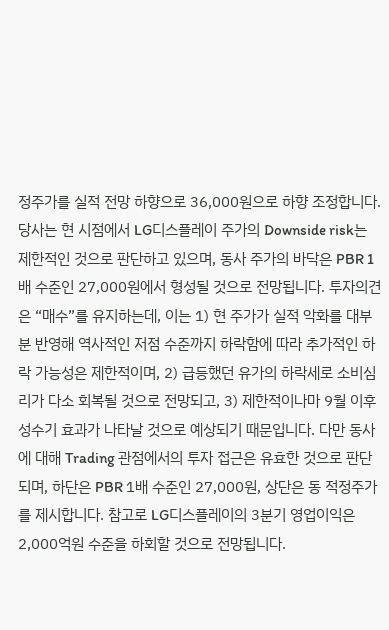정주가를 실적 전망 하향으로 36,000원으로 하향 조정합니다. 당사는 현 시점에서 LG디스플레이 주가의 Downside risk는 제한적인 것으로 판단하고 있으며, 동사 주가의 바닥은 PBR 1배 수준인 27,000원에서 형성될 것으로 전망됩니다. 투자의견은 “매수”를 유지하는데, 이는 1) 현 주가가 실적 악화를 대부분 반영해 역사적인 저점 수준까지 하락함에 따라 추가적인 하락 가능성은 제한적이며, 2) 급등했던 유가의 하락세로 소비심리가 다소 회복될 것으로 전망되고, 3) 제한적이나마 9월 이후 성수기 효과가 나타날 것으로 예상되기 때문입니다. 다만 동사에 대해 Trading 관점에서의 투자 접근은 유효한 것으로 판단되며, 하단은 PBR 1배 수준인 27,000원, 상단은 동 적정주가를 제시합니다. 참고로 LG디스플레이의 3분기 영업이익은 2,000억원 수준을 하회할 것으로 전망됩니다.